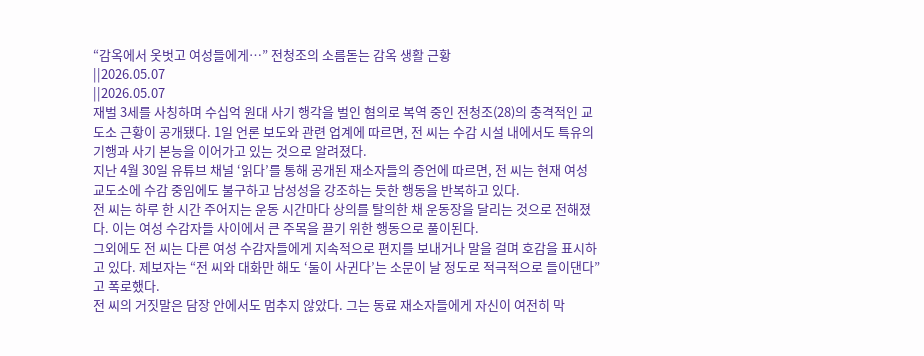“감옥에서 옷벗고 여성들에게…” 전청조의 소름돋는 감옥 생활 근황
||2026.05.07
||2026.05.07
재벌 3세를 사칭하며 수십억 원대 사기 행각을 벌인 혐의로 복역 중인 전청조(28)의 충격적인 교도소 근황이 공개됐다. 1일 언론 보도와 관련 업계에 따르면, 전 씨는 수감 시설 내에서도 특유의 기행과 사기 본능을 이어가고 있는 것으로 알려졌다.
지난 4월 30일 유튜브 채널 ‘읽다’를 통해 공개된 재소자들의 증언에 따르면, 전 씨는 현재 여성 교도소에 수감 중임에도 불구하고 남성성을 강조하는 듯한 행동을 반복하고 있다.
전 씨는 하루 한 시간 주어지는 운동 시간마다 상의를 탈의한 채 운동장을 달리는 것으로 전해졌다. 이는 여성 수감자들 사이에서 큰 주목을 끌기 위한 행동으로 풀이된다.
그외에도 전 씨는 다른 여성 수감자들에게 지속적으로 편지를 보내거나 말을 걸며 호감을 표시하고 있다. 제보자는 “전 씨와 대화만 해도 ‘둘이 사귄다’는 소문이 날 정도로 적극적으로 들이댄다”고 폭로했다.
전 씨의 거짓말은 담장 안에서도 멈추지 않았다. 그는 동료 재소자들에게 자신이 여전히 막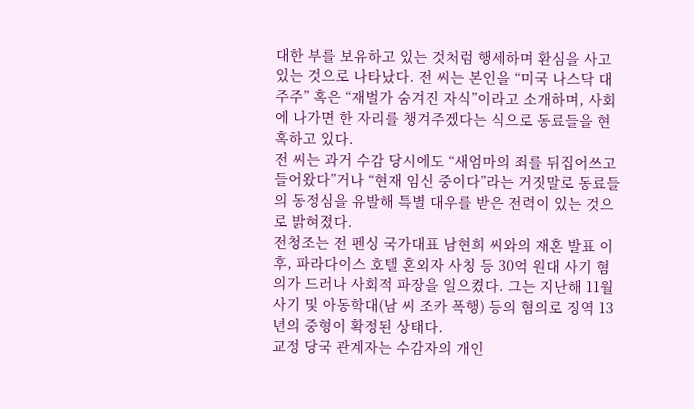대한 부를 보유하고 있는 것처럼 행세하며 환심을 사고 있는 것으로 나타났다. 전 씨는 본인을 “미국 나스닥 대주주” 혹은 “재벌가 숨겨진 자식”이라고 소개하며, 사회에 나가면 한 자리를 챙겨주겠다는 식으로 동료들을 현혹하고 있다.
전 씨는 과거 수감 당시에도 “새엄마의 죄를 뒤집어쓰고 들어왔다”거나 “현재 임신 중이다”라는 거짓말로 동료들의 동정심을 유발해 특별 대우를 받은 전력이 있는 것으로 밝혀졌다.
전청조는 전 펜싱 국가대표 남현희 씨와의 재혼 발표 이후, 파라다이스 호텔 혼외자 사칭 등 30억 원대 사기 혐의가 드러나 사회적 파장을 일으켰다. 그는 지난해 11월 사기 및 아동학대(남 씨 조카 폭행) 등의 혐의로 징역 13년의 중형이 확정된 상태다.
교정 당국 관계자는 수감자의 개인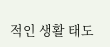적인 생활 태도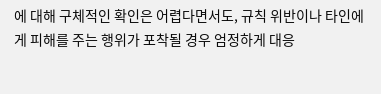에 대해 구체적인 확인은 어렵다면서도, 규칙 위반이나 타인에게 피해를 주는 행위가 포착될 경우 엄정하게 대응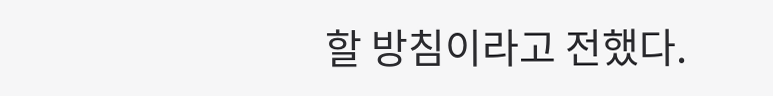할 방침이라고 전했다.